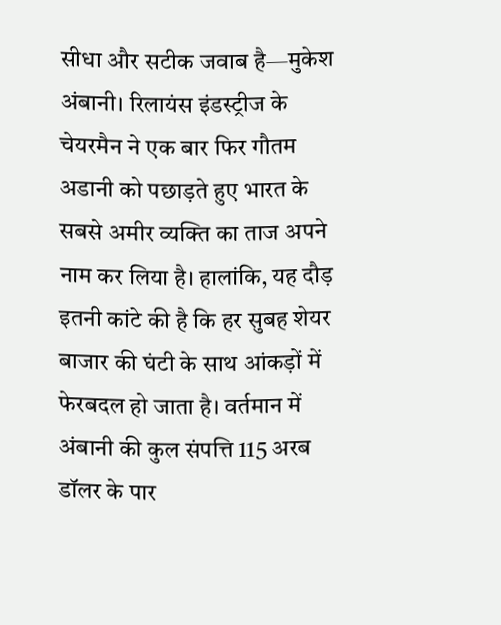सीधा और सटीक जवाब है—मुकेश अंबानी। रिलायंस इंडस्ट्रीज के चेयरमैन ने एक बार फिर गौतम अडानी को पछाड़ते हुए भारत के सबसे अमीर व्यक्ति का ताज अपने नाम कर लिया है। हालांकि, यह दौड़ इतनी कांटे की है कि हर सुबह शेयर बाजार की घंटी के साथ आंकड़ों में फेरबदल हो जाता है। वर्तमान में अंबानी की कुल संपत्ति 115 अरब डॉलर के पार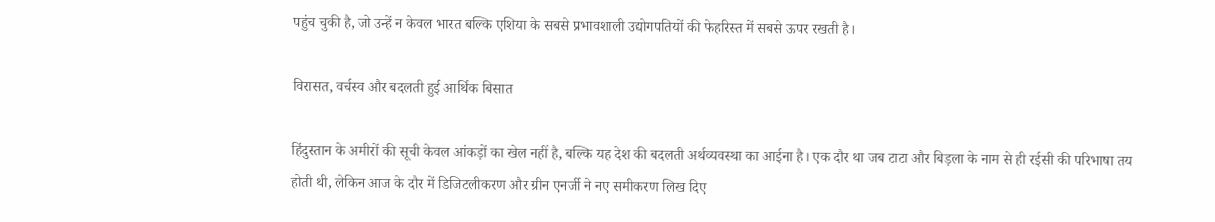पहुंच चुकी है, जो उन्हें न केवल भारत बल्कि एशिया के सबसे प्रभावशाली उद्योगपतियों की फेहरिस्त में सबसे ऊपर रखती है।

विरासत, वर्चस्व और बदलती हुई आर्थिक बिसात

हिंदुस्तान के अमीरों की सूची केवल आंकड़ों का खेल नहीं है, बल्कि यह देश की बदलती अर्थव्यवस्था का आईना है। एक दौर था जब टाटा और बिड़ला के नाम से ही रईसी की परिभाषा तय होती थी, लेकिन आज के दौर में डिजिटलीकरण और ग्रीन एनर्जी ने नए समीकरण लिख दिए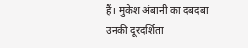हैं। मुकेश अंबानी का दबदबा उनकी दूरदर्शिता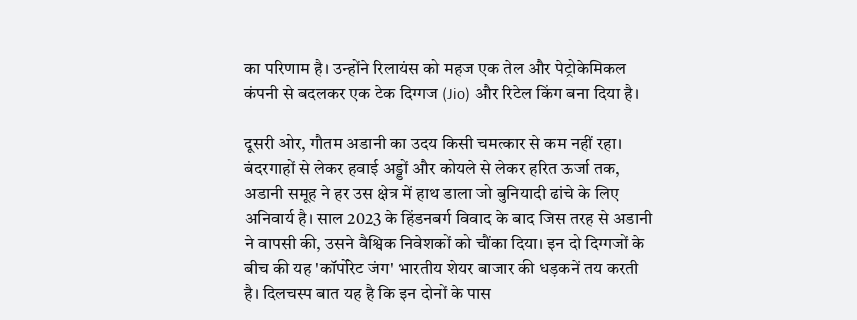का परिणाम है। उन्होंने रिलायंस को महज एक तेल और पेट्रोकेमिकल कंपनी से बदलकर एक टेक दिग्गज (Jio) और रिटेल किंग बना दिया है।

दूसरी ओर, गौतम अडानी का उदय किसी चमत्कार से कम नहीं रहा। बंदरगाहों से लेकर हवाई अड्डों और कोयले से लेकर हरित ऊर्जा तक, अडानी समूह ने हर उस क्षेत्र में हाथ डाला जो बुनियादी ढांचे के लिए अनिवार्य है। साल 2023 के हिंडनबर्ग विवाद के बाद जिस तरह से अडानी ने वापसी की, उसने वैश्विक निवेशकों को चौंका दिया। इन दो दिग्गजों के बीच की यह 'कॉर्पोरेट जंग' भारतीय शेयर बाजार की धड़कनें तय करती है। दिलचस्प बात यह है कि इन दोनों के पास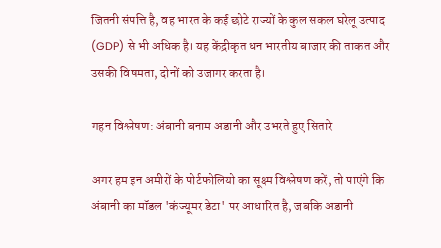जितनी संपत्ति है, वह भारत के कई छोटे राज्यों के कुल सकल घरेलू उत्पाद (GDP) से भी अधिक है। यह केंद्रीकृत धन भारतीय बाजार की ताकत और उसकी विषमता, दोनों को उजागर करता है।

गहन विश्लेषण: अंबानी बनाम अडानी और उभरते हुए सितारे

अगर हम इन अमीरों के पोर्टफोलियो का सूक्ष्म विश्लेषण करें, तो पाएंगे कि अंबानी का मॉडल 'कंज्यूमर डेटा' पर आधारित है, जबकि अडानी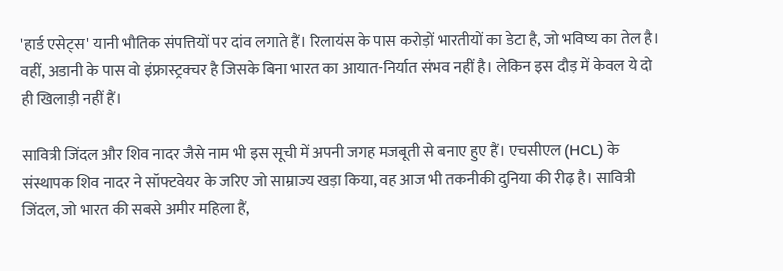'हार्ड एसेट्स' यानी भौतिक संपत्तियों पर दांव लगाते हैं। रिलायंस के पास करोड़ों भारतीयों का डेटा है, जो भविष्य का तेल है। वहीं, अडानी के पास वो इंफ्रास्ट्रक्चर है जिसके बिना भारत का आयात-निर्यात संभव नहीं है। लेकिन इस दौड़ में केवल ये दो ही खिलाड़ी नहीं हैं।

सावित्री जिंदल और शिव नादर जैसे नाम भी इस सूची में अपनी जगह मजबूती से बनाए हुए हैं। एचसीएल (HCL) के संस्थापक शिव नादर ने सॉफ्टवेयर के जरिए जो साम्राज्य खड़ा किया, वह आज भी तकनीकी दुनिया की रीढ़ है। सावित्री जिंदल, जो भारत की सबसे अमीर महिला हैं,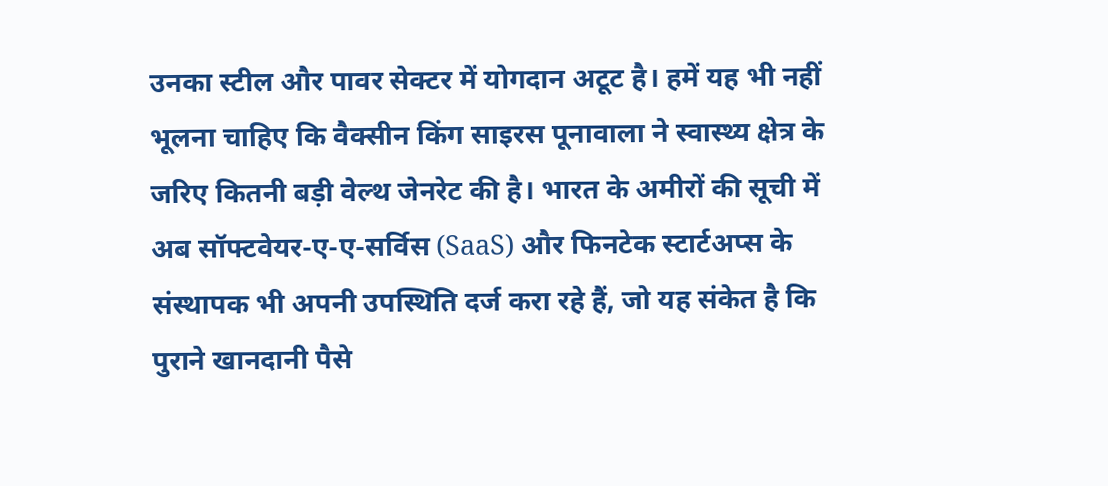उनका स्टील और पावर सेक्टर में योगदान अटूट है। हमें यह भी नहीं भूलना चाहिए कि वैक्सीन किंग साइरस पूनावाला ने स्वास्थ्य क्षेत्र के जरिए कितनी बड़ी वेल्थ जेनरेट की है। भारत के अमीरों की सूची में अब सॉफ्टवेयर-ए-ए-सर्विस (SaaS) और फिनटेक स्टार्टअप्स के संस्थापक भी अपनी उपस्थिति दर्ज करा रहे हैं, जो यह संकेत है कि पुराने खानदानी पैसे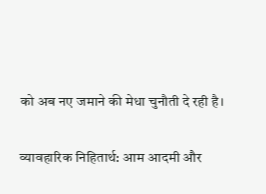को अब नए जमाने की मेधा चुनौती दे रही है।

व्यावहारिक निहितार्थ: आम आदमी और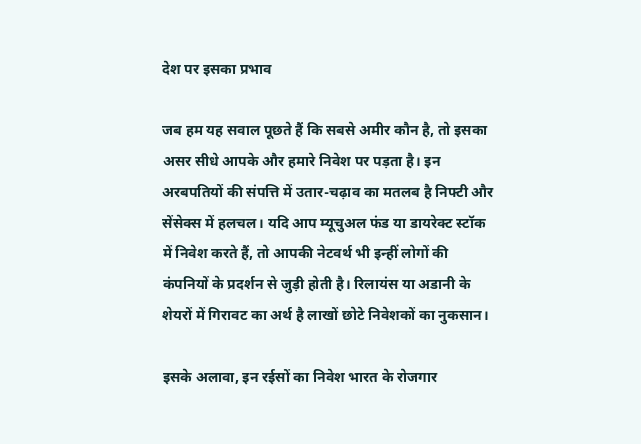देश पर इसका प्रभाव

जब हम यह सवाल पूछते हैं कि सबसे अमीर कौन है, तो इसका असर सीधे आपके और हमारे निवेश पर पड़ता है। इन अरबपतियों की संपत्ति में उतार-चढ़ाव का मतलब है निफ्टी और सेंसेक्स में हलचल। यदि आप म्यूचुअल फंड या डायरेक्ट स्टॉक में निवेश करते हैं, तो आपकी नेटवर्थ भी इन्हीं लोगों की कंपनियों के प्रदर्शन से जुड़ी होती है। रिलायंस या अडानी के शेयरों में गिरावट का अर्थ है लाखों छोटे निवेशकों का नुकसान।

इसके अलावा, इन रईसों का निवेश भारत के रोजगार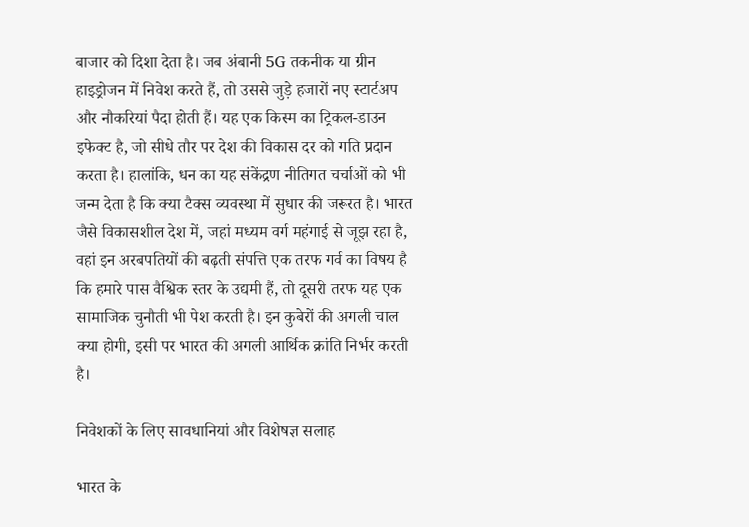बाजार को दिशा देता है। जब अंबानी 5G तकनीक या ग्रीन हाइड्रोजन में निवेश करते हैं, तो उससे जुड़े हजारों नए स्टार्टअप और नौकरियां पैदा होती हैं। यह एक किस्म का ट्रिकल-डाउन इफेक्ट है, जो सीधे तौर पर देश की विकास दर को गति प्रदान करता है। हालांकि, धन का यह संकेंद्रण नीतिगत चर्चाओं को भी जन्म देता है कि क्या टैक्स व्यवस्था में सुधार की जरूरत है। भारत जैसे विकासशील देश में, जहां मध्यम वर्ग महंगाई से जूझ रहा है, वहां इन अरबपतियों की बढ़ती संपत्ति एक तरफ गर्व का विषय है कि हमारे पास वैश्विक स्तर के उद्यमी हैं, तो दूसरी तरफ यह एक सामाजिक चुनौती भी पेश करती है। इन कुबेरों की अगली चाल क्या होगी, इसी पर भारत की अगली आर्थिक क्रांति निर्भर करती है।

निवेशकों के लिए सावधानियां और विशेषज्ञ सलाह

भारत के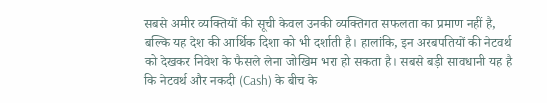सबसे अमीर व्यक्तियों की सूची केवल उनकी व्यक्तिगत सफलता का प्रमाण नहीं है, बल्कि यह देश की आर्थिक दिशा को भी दर्शाती है। हालांकि, इन अरबपतियों की नेटवर्थ को देखकर निवेश के फैसले लेना जोखिम भरा हो सकता है। सबसे बड़ी सावधानी यह है कि नेटवर्थ और नकदी (Cash) के बीच के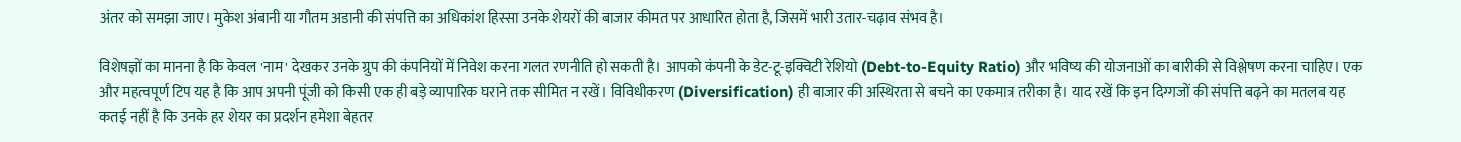अंतर को समझा जाए। मुकेश अंबानी या गौतम अडानी की संपत्ति का अधिकांश हिस्सा उनके शेयरों की बाजार कीमत पर आधारित होता है, जिसमें भारी उतार-चढ़ाव संभव है।

विशेषज्ञों का मानना है कि केवल 'नाम' देखकर उनके ग्रुप की कंपनियों में निवेश करना गलत रणनीति हो सकती है। आपको कंपनी के डेट-टू-इक्विटी रेशियो (Debt-to-Equity Ratio) और भविष्य की योजनाओं का बारीकी से विश्लेषण करना चाहिए। एक और महत्वपूर्ण टिप यह है कि आप अपनी पूंजी को किसी एक ही बड़े व्यापारिक घराने तक सीमित न रखें। विविधीकरण (Diversification) ही बाजार की अस्थिरता से बचने का एकमात्र तरीका है। याद रखें कि इन दिग्गजों की संपत्ति बढ़ने का मतलब यह कतई नहीं है कि उनके हर शेयर का प्रदर्शन हमेशा बेहतर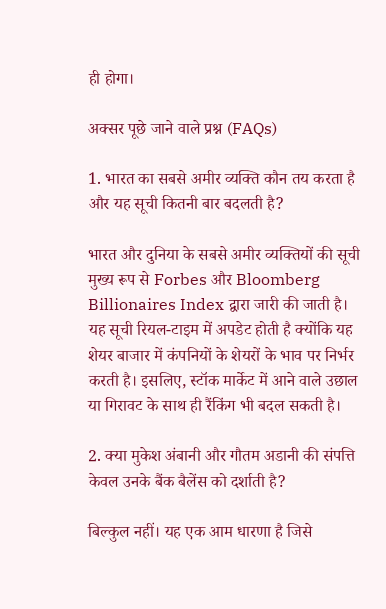ही होगा।

अक्सर पूछे जाने वाले प्रश्न (FAQs)

1. भारत का सबसे अमीर व्यक्ति कौन तय करता है और यह सूची कितनी बार बदलती है?

भारत और दुनिया के सबसे अमीर व्यक्तियों की सूची मुख्य रूप से Forbes और Bloomberg Billionaires Index द्वारा जारी की जाती है। यह सूची रियल-टाइम में अपडेट होती है क्योंकि यह शेयर बाजार में कंपनियों के शेयरों के भाव पर निर्भर करती है। इसलिए, स्टॉक मार्केट में आने वाले उछाल या गिरावट के साथ ही रैंकिंग भी बदल सकती है।

2. क्या मुकेश अंबानी और गौतम अडानी की संपत्ति केवल उनके बैंक बैलेंस को दर्शाती है?

बिल्कुल नहीं। यह एक आम धारणा है जिसे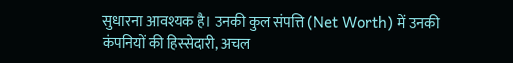सुधारना आवश्यक है। उनकी कुल संपत्ति (Net Worth) में उनकी कंपनियों की हिस्सेदारी, अचल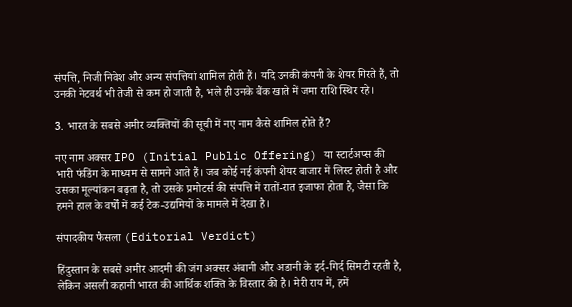संपत्ति, निजी निवेश और अन्य संपत्तियां शामिल होती हैं। यदि उनकी कंपनी के शेयर गिरते हैं, तो उनकी नेटवर्थ भी तेजी से कम हो जाती है, भले ही उनके बैंक खाते में जमा राशि स्थिर रहे।

3. भारत के सबसे अमीर व्यक्तियों की सूची में नए नाम कैसे शामिल होते हैं?

नए नाम अक्सर IPO (Initial Public Offering) या स्टार्टअप्स की भारी फंडिंग के माध्यम से सामने आते हैं। जब कोई नई कंपनी शेयर बाजार में लिस्ट होती है और उसका मूल्यांकन बढ़ता है, तो उसके प्रमोटर्स की संपत्ति में रातों-रात इजाफा होता है, जैसा कि हमने हाल के वर्षों में कई टेक-उद्यमियों के मामले में देखा है।

संपादकीय फैसला (Editorial Verdict)

हिंदुस्तान के सबसे अमीर आदमी की जंग अक्सर अंबानी और अडानी के इर्द-गिर्द सिमटी रहती है, लेकिन असली कहानी भारत की आर्थिक शक्ति के विस्तार की है। मेरी राय में, हमें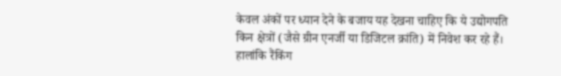केवल अंकों पर ध्यान देने के बजाय यह देखना चाहिए कि ये उद्योगपति किन क्षेत्रों (जैसे ग्रीन एनर्जी या डिजिटल क्रांति) में निवेश कर रहे हैं। हालांकि रैंकिंग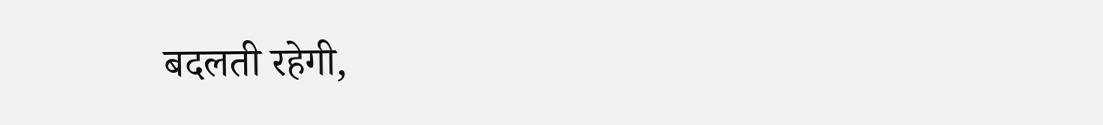बदलती रहेगी,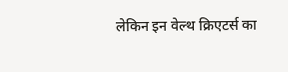लेकिन इन वेल्थ क्रिएटर्स का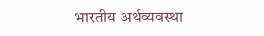भारतीय अर्थव्यवस्था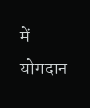में योगदान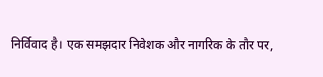निर्विवाद है। एक समझदार निवेशक और नागरिक के तौर पर,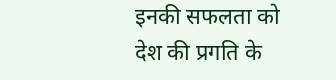इनकी सफलता को देश की प्रगति के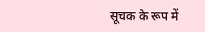सूचक के रूप में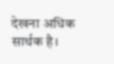देखना अधिक सार्थक है।